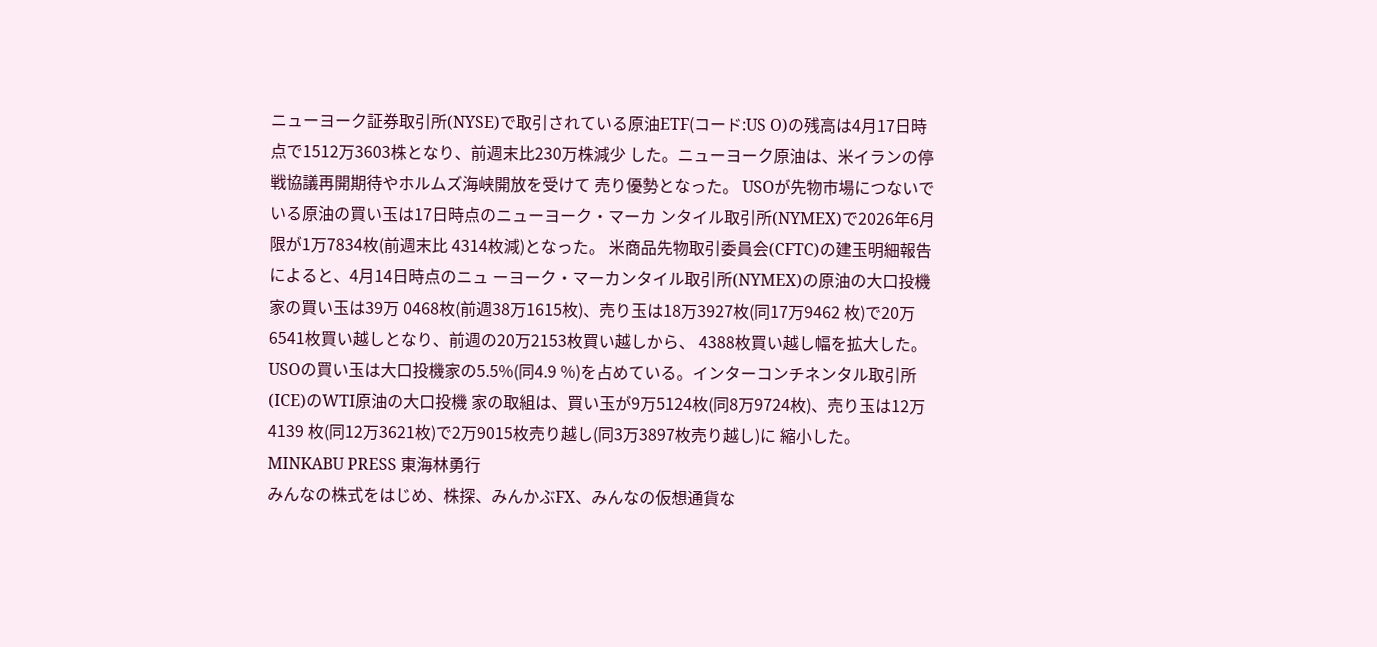ニューヨーク証券取引所(NYSE)で取引されている原油ETF(コード:US O)の残高は4月17日時点で1512万3603株となり、前週末比230万株減少 した。ニューヨーク原油は、米イランの停戦協議再開期待やホルムズ海峡開放を受けて 売り優勢となった。 USOが先物市場につないでいる原油の買い玉は17日時点のニューヨーク・マーカ ンタイル取引所(NYMEX)で2026年6月限が1万7834枚(前週末比 4314枚減)となった。 米商品先物取引委員会(CFTC)の建玉明細報告によると、4月14日時点のニュ ーヨーク・マーカンタイル取引所(NYMEX)の原油の大口投機家の買い玉は39万 0468枚(前週38万1615枚)、売り玉は18万3927枚(同17万9462 枚)で20万6541枚買い越しとなり、前週の20万2153枚買い越しから、 4388枚買い越し幅を拡大した。USOの買い玉は大口投機家の5.5%(同4.9 %)を占めている。インターコンチネンタル取引所(ICE)のWTI原油の大口投機 家の取組は、買い玉が9万5124枚(同8万9724枚)、売り玉は12万4139 枚(同12万3621枚)で2万9015枚売り越し(同3万3897枚売り越し)に 縮小した。 MINKABU PRESS 東海林勇行
みんなの株式をはじめ、株探、みんかぶFX、みんなの仮想通貨な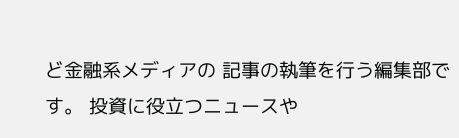ど金融系メディアの 記事の執筆を行う編集部です。 投資に役立つニュースや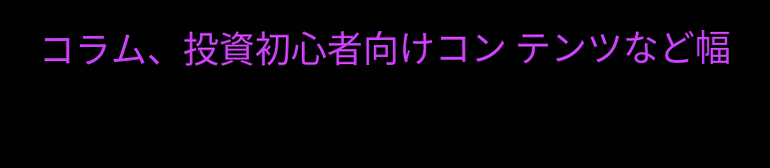コラム、投資初心者向けコン テンツなど幅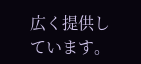広く提供しています。